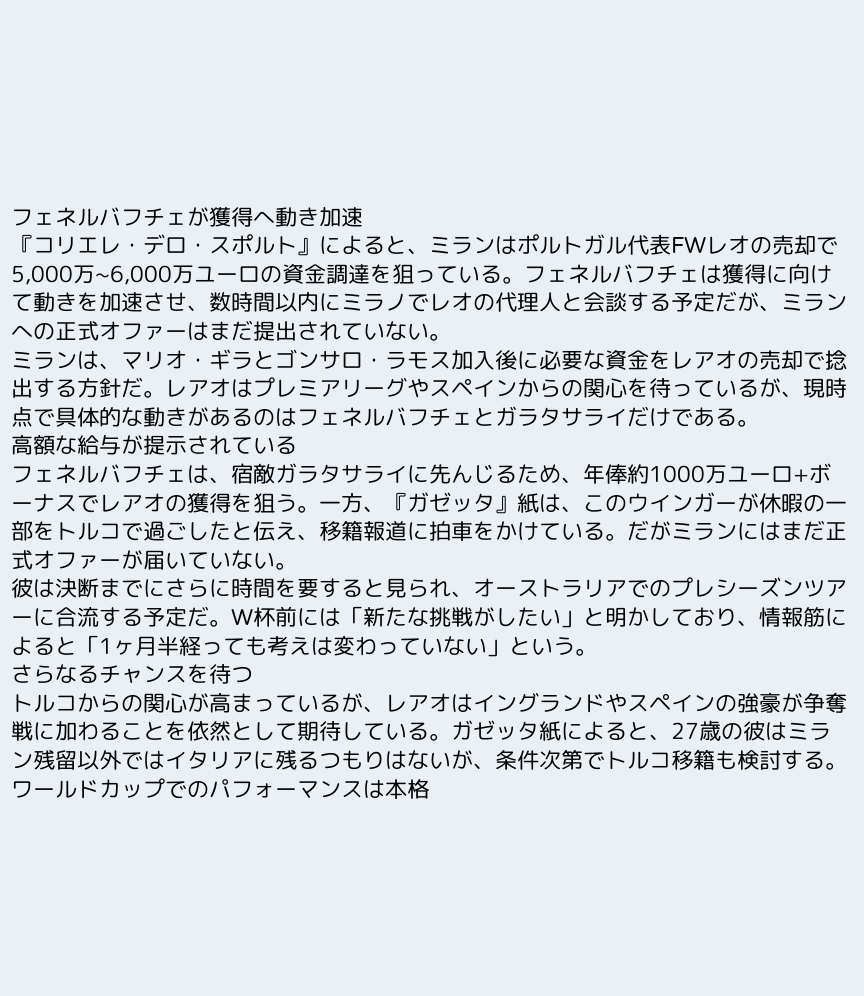フェネルバフチェが獲得へ動き加速
『コリエレ・デロ・スポルト』によると、ミランはポルトガル代表FWレオの売却で5,000万~6,000万ユーロの資金調達を狙っている。フェネルバフチェは獲得に向けて動きを加速させ、数時間以内にミラノでレオの代理人と会談する予定だが、ミランへの正式オファーはまだ提出されていない。
ミランは、マリオ・ギラとゴンサロ・ラモス加入後に必要な資金をレアオの売却で捻出する方針だ。レアオはプレミアリーグやスペインからの関心を待っているが、現時点で具体的な動きがあるのはフェネルバフチェとガラタサライだけである。
高額な給与が提示されている
フェネルバフチェは、宿敵ガラタサライに先んじるため、年俸約1000万ユーロ+ボーナスでレアオの獲得を狙う。一方、『ガゼッタ』紙は、このウインガーが休暇の一部をトルコで過ごしたと伝え、移籍報道に拍車をかけている。だがミランにはまだ正式オファーが届いていない。
彼は決断までにさらに時間を要すると見られ、オーストラリアでのプレシーズンツアーに合流する予定だ。W杯前には「新たな挑戦がしたい」と明かしており、情報筋によると「1ヶ月半経っても考えは変わっていない」という。
さらなるチャンスを待つ
トルコからの関心が高まっているが、レアオはイングランドやスペインの強豪が争奪戦に加わることを依然として期待している。ガゼッタ紙によると、27歳の彼はミラン残留以外ではイタリアに残るつもりはないが、条件次第でトルコ移籍も検討する。ワールドカップでのパフォーマンスは本格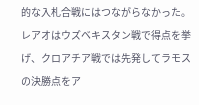的な入札合戦にはつながらなかった。 レアオはウズベキスタン戦で得点を挙げ、クロアチア戦では先発してラモスの決勝点をア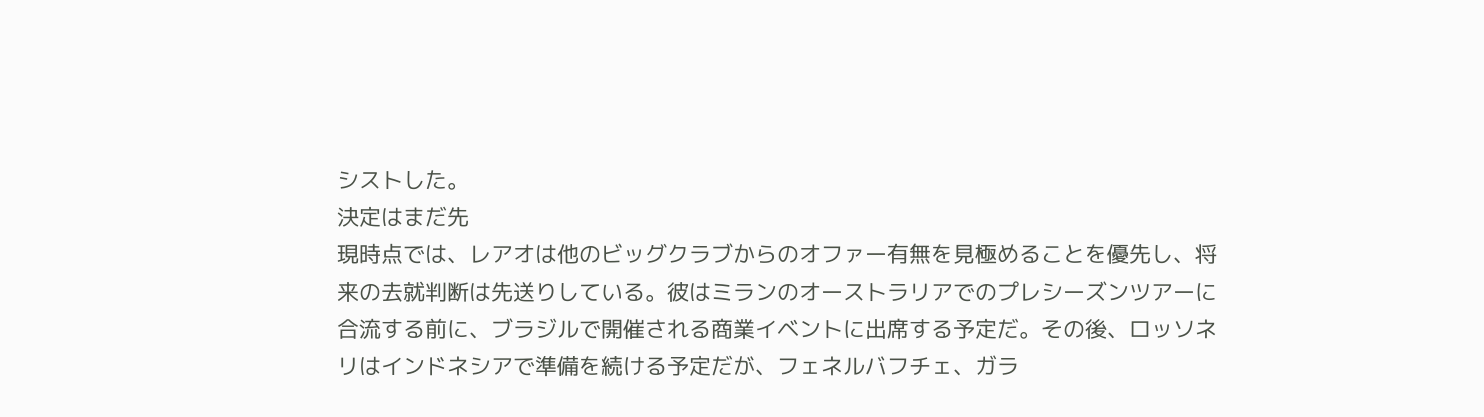シストした。
決定はまだ先
現時点では、レアオは他のビッグクラブからのオファー有無を見極めることを優先し、将来の去就判断は先送りしている。彼はミランのオーストラリアでのプレシーズンツアーに合流する前に、ブラジルで開催される商業イベントに出席する予定だ。その後、ロッソネリはインドネシアで準備を続ける予定だが、フェネルバフチェ、ガラ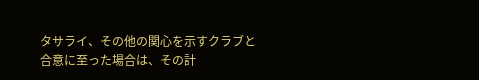タサライ、その他の関心を示すクラブと合意に至った場合は、その計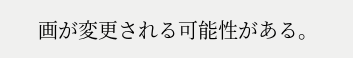画が変更される可能性がある。